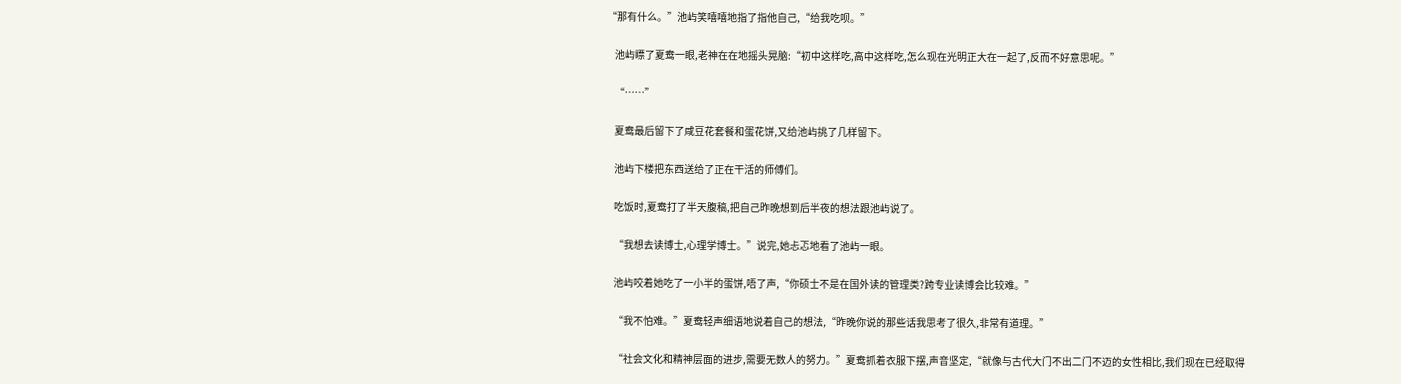“那有什么。”池屿笑嘻嘻地指了指他自己,“给我吃呗。”

    池屿瞟了夏鸯一眼,老神在在地摇头晃脑:“初中这样吃,高中这样吃,怎么现在光明正大在一起了,反而不好意思呢。”

    “……”

    夏鸯最后留下了咸豆花套餐和蛋花饼,又给池屿挑了几样留下。

    池屿下楼把东西送给了正在干活的师傅们。

    吃饭时,夏鸯打了半天腹稿,把自己昨晚想到后半夜的想法跟池屿说了。

    “我想去读博士,心理学博士。”说完,她忐忑地看了池屿一眼。

    池屿咬着她吃了一小半的蛋饼,唔了声,“你硕士不是在国外读的管理类?跨专业读博会比较难。”

    “我不怕难。”夏鸯轻声细语地说着自己的想法,“昨晚你说的那些话我思考了很久,非常有道理。”

    “社会文化和精神层面的进步,需要无数人的努力。”夏鸯抓着衣服下摆,声音坚定,“就像与古代大门不出二门不迈的女性相比,我们现在已经取得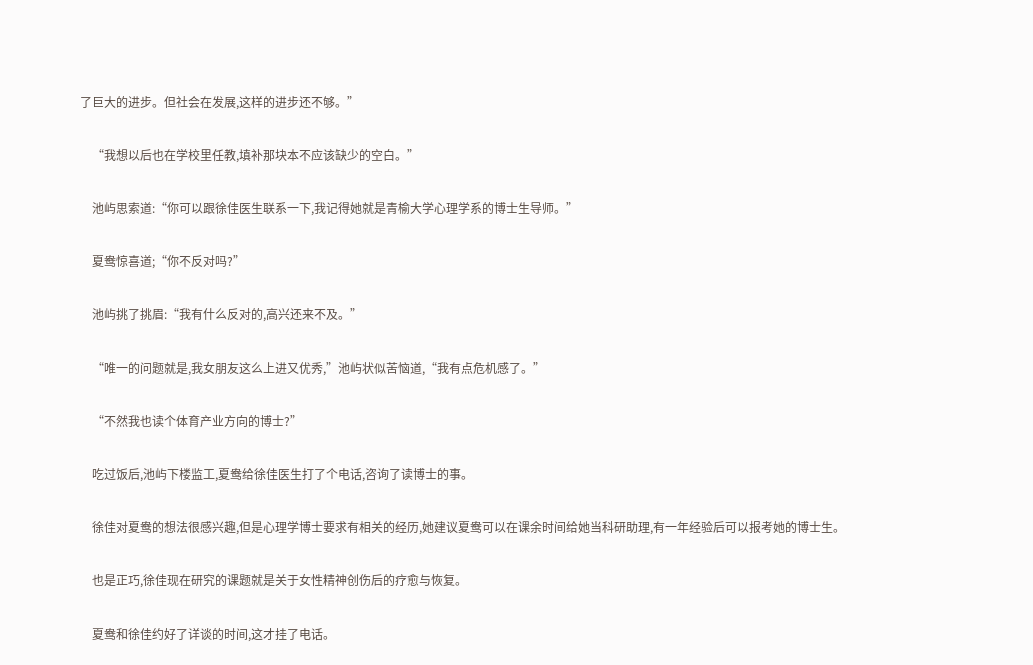了巨大的进步。但社会在发展,这样的进步还不够。”

    “我想以后也在学校里任教,填补那块本不应该缺少的空白。”

    池屿思索道:“你可以跟徐佳医生联系一下,我记得她就是青榆大学心理学系的博士生导师。”

    夏鸯惊喜道;“你不反对吗?”

    池屿挑了挑眉:“我有什么反对的,高兴还来不及。”

    “唯一的问题就是,我女朋友这么上进又优秀,”池屿状似苦恼道,“我有点危机感了。”

    “不然我也读个体育产业方向的博士?”

    吃过饭后,池屿下楼监工,夏鸯给徐佳医生打了个电话,咨询了读博士的事。

    徐佳对夏鸯的想法很感兴趣,但是心理学博士要求有相关的经历,她建议夏鸯可以在课余时间给她当科研助理,有一年经验后可以报考她的博士生。

    也是正巧,徐佳现在研究的课题就是关于女性精神创伤后的疗愈与恢复。

    夏鸯和徐佳约好了详谈的时间,这才挂了电话。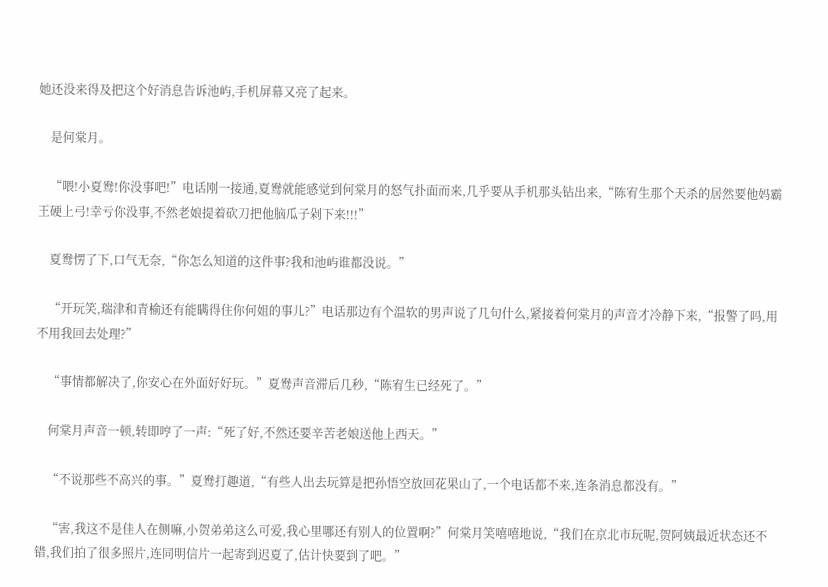她还没来得及把这个好消息告诉池屿,手机屏幕又亮了起来。

    是何棠月。

    “喂!小夏鸯!你没事吧!”电话刚一接通,夏鸯就能感觉到何棠月的怒气扑面而来,几乎要从手机那头钻出来,“陈宥生那个天杀的居然要他妈霸王硬上弓!幸亏你没事,不然老娘提着砍刀把他脑瓜子剁下来!!!”

    夏鸯愣了下,口气无奈,“你怎么知道的这件事?我和池屿谁都没说。”

    “开玩笑,瑞津和青榆还有能瞒得住你何姐的事儿?”电话那边有个温软的男声说了几句什么,紧接着何棠月的声音才冷静下来,“报警了吗,用不用我回去处理?”

    “事情都解决了,你安心在外面好好玩。”夏鸯声音滞后几秒,“陈宥生已经死了。”

    何棠月声音一顿,转即哼了一声:“死了好,不然还要辛苦老娘送他上西天。”

    “不说那些不高兴的事。”夏鸯打趣道,“有些人出去玩算是把孙悟空放回花果山了,一个电话都不来,连条消息都没有。”

    “害,我这不是佳人在侧嘛,小贺弟弟这么可爱,我心里哪还有别人的位置啊?”何棠月笑嘻嘻地说,“我们在京北市玩呢,贺阿姨最近状态还不错,我们拍了很多照片,连同明信片一起寄到迟夏了,估计快要到了吧。”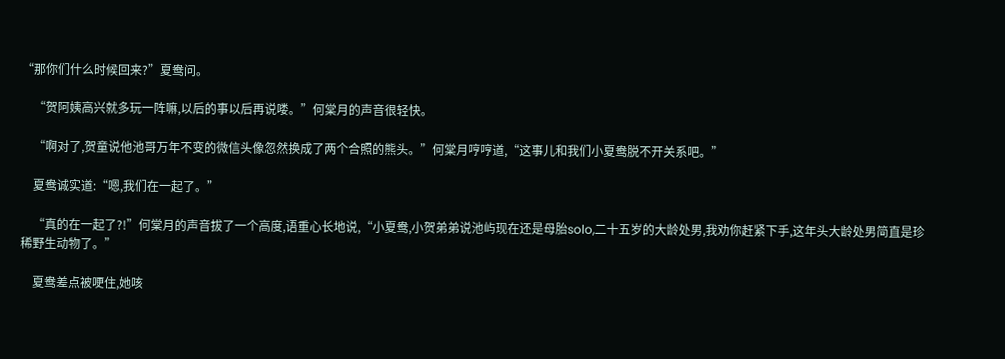“那你们什么时候回来?”夏鸯问。

    “贺阿姨高兴就多玩一阵嘛,以后的事以后再说喽。”何棠月的声音很轻快。

    “啊对了,贺童说他池哥万年不变的微信头像忽然换成了两个合照的熊头。”何棠月哼哼道,“这事儿和我们小夏鸯脱不开关系吧。”

    夏鸯诚实道:“嗯,我们在一起了。”

    “真的在一起了?!”何棠月的声音拔了一个高度,语重心长地说,“小夏鸯,小贺弟弟说池屿现在还是母胎solo,二十五岁的大龄处男,我劝你赶紧下手,这年头大龄处男简直是珍稀野生动物了。”

    夏鸯差点被哽住,她咳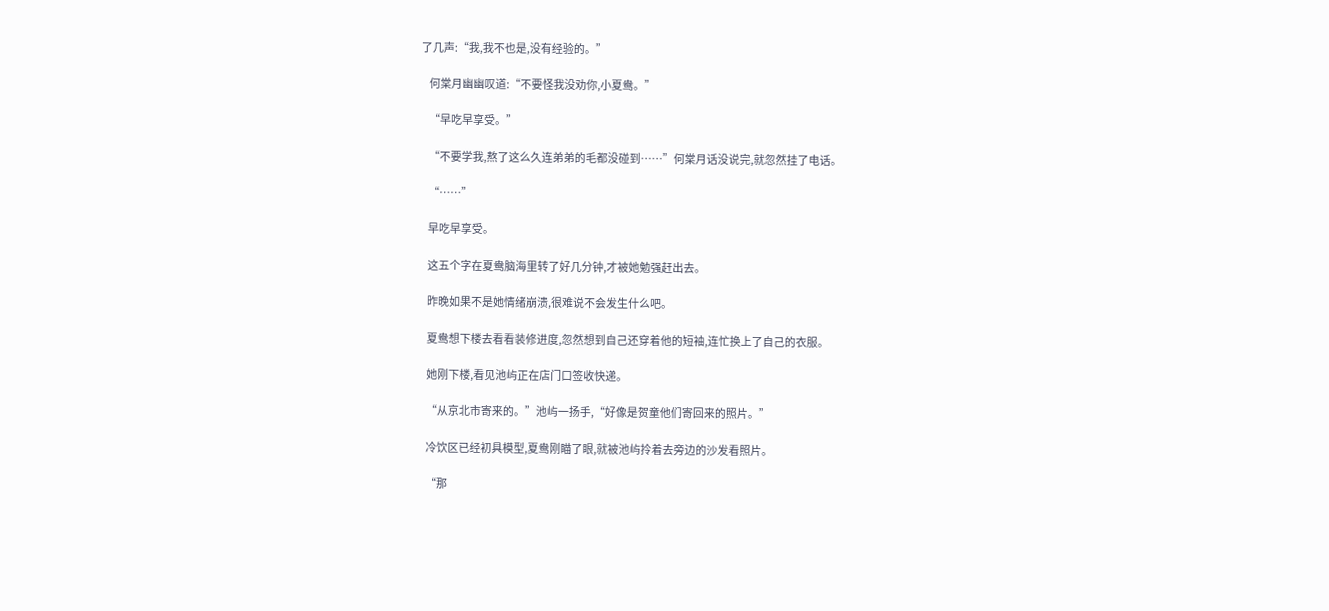了几声:“我,我不也是,没有经验的。”

    何棠月幽幽叹道:“不要怪我没劝你,小夏鸯。”

    “早吃早享受。”

    “不要学我,熬了这么久连弟弟的毛都没碰到……”何棠月话没说完,就忽然挂了电话。

    “……”

    早吃早享受。

    这五个字在夏鸯脑海里转了好几分钟,才被她勉强赶出去。

    昨晚如果不是她情绪崩溃,很难说不会发生什么吧。

    夏鸯想下楼去看看装修进度,忽然想到自己还穿着他的短袖,连忙换上了自己的衣服。

    她刚下楼,看见池屿正在店门口签收快递。

    “从京北市寄来的。”池屿一扬手,“好像是贺童他们寄回来的照片。”

    冷饮区已经初具模型,夏鸯刚瞄了眼,就被池屿拎着去旁边的沙发看照片。

    “那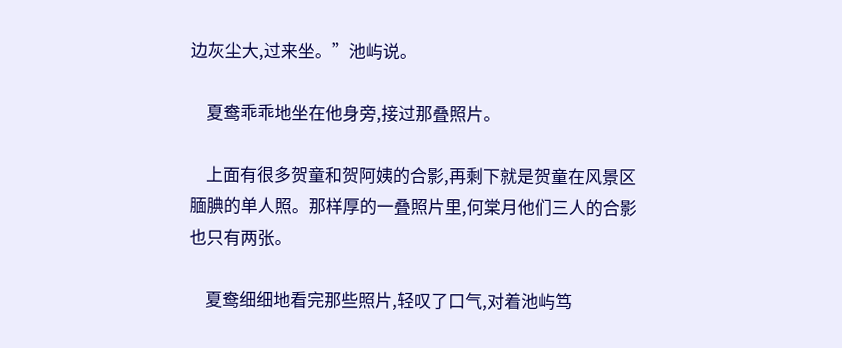边灰尘大,过来坐。”池屿说。

    夏鸯乖乖地坐在他身旁,接过那叠照片。

    上面有很多贺童和贺阿姨的合影,再剩下就是贺童在风景区腼腆的单人照。那样厚的一叠照片里,何棠月他们三人的合影也只有两张。

    夏鸯细细地看完那些照片,轻叹了口气,对着池屿笃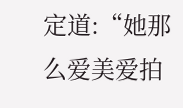定道:“她那么爱美爱拍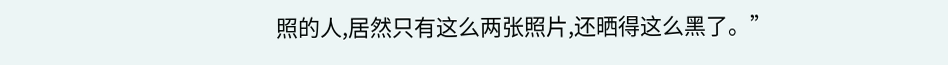照的人,居然只有这么两张照片,还晒得这么黑了。”